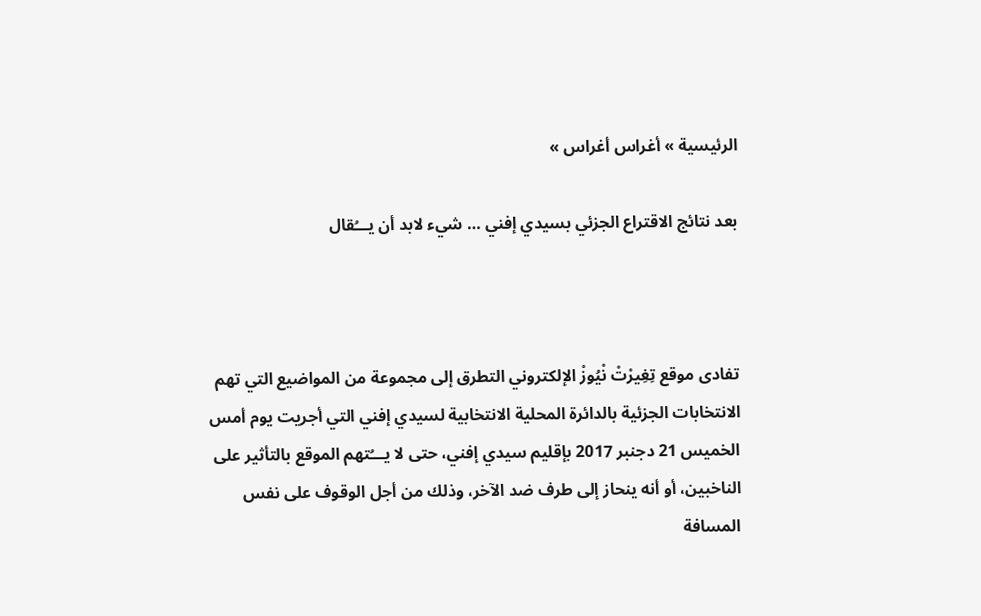الرئيسية » أغراس أغراس »

بعد نتائج الاقتراع الجزئي بسيدي إفني … شيء لابد أن يـــُقال



تفادى موقع تِغِيرْتْ نْيُوزْ الإلكتروني التطرق إلى مجموعة من المواضيع التي تهم الانتخابات الجزئية بالدائرة المحلية الانتخابية لسيدي إفني التي أجريت يوم أمس الخميس 21 دجنبر 2017 بإقليم سيدي إفني، حتى لا يـــُتهم الموقع بالتأثير على الناخبين، أو أنه ينحاز إلى طرف ضد الآخر، وذلك من أجل الوقوف على نفس المسافة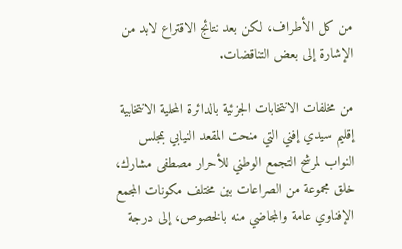من كل الأطراف، لكن بعد نتائج الاقتراع لابد من الإشارة إلى بعض التناقضات.

من مخلفات الانتخابات الجزئية بالدائرة المحلية الانتخابية إقليم سيدي إفني التي منحت المقعد النيابي بمجلس النواب لمرشح التجمع الوطني للأحرار مصطفى مشارك، خلق مجموعة من الصراعات بين مختلف مكونات المجمع الإفناوي عامة والمجاضي منه بالخصوص، إلى درجة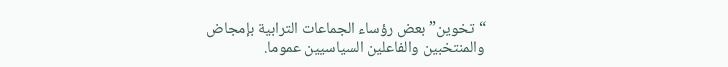“تخوين” بعض رؤساء الجماعات الترابية بإمجاض والمنتخبين والفاعلين السياسيين عموما.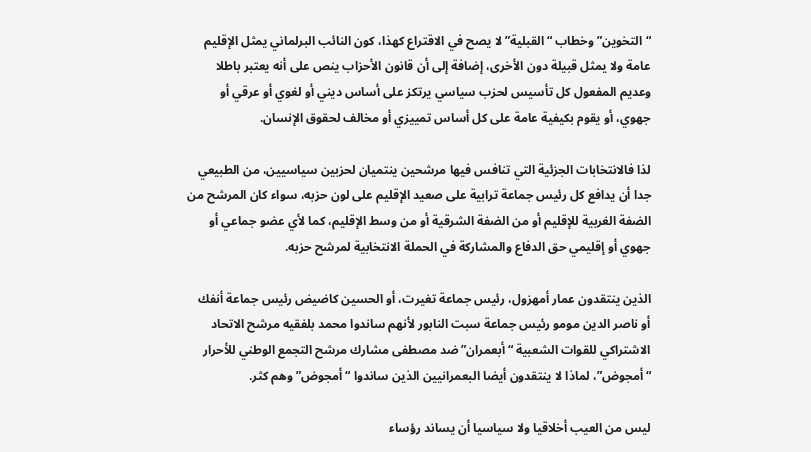“التخوين” وخطاب “القبلية” لا يصح في الاقتراع كهذا، كون النائب البرلماني يمثل الإقليم عامة ولا يمثل قبيلة دون الأخرى، إضافة إلى أن قانون الأحزاب ينص على أنه يعتبر باطلا وعديم المفعول كل تأسيس لحزب سياسي يرتكز على أساس ديني أو لغوي أو عرقي أو جهوي، أو يقوم بكيفية عامة على كل أساس تمييزي أو مخالف لحقوق الإنسان.

لذا فالانتخابات الجزئية التي تنافس فيها مرشحين ينتميان لحزبين سياسيين، من الطبيعي جدا أن يدافع كل رئيس جماعة ترابية على صعيد الإقليم على لون حزبه، سواء كان المرشح من الضفة الغربية للإقليم أو من الضفة الشرقية أو من وسط الإقليم، كما لأي عضو جماعي أو جهوي أو إقليمي حق الدفاع والمشاركة في الحملة الانتخابية لمرشح حزبه.

الذين ينتقدون عمار أمهزول، رئيس جماعة تغيرت، أو الحسين كاضيض رئيس جماعة أنفك أو ناصر الدين مومو رئيس جماعة سبت النابور لأنهم ساندوا محمد بلفقيه مرشح الاتحاد الاشتراكي للقوات الشعبية “أبعمران” ضد مصطفى مشارك مرشح التجمع الوطني للأحرار  “أمجوض”، لماذا لا ينتقدون أيضا البعمرانيين الذين ساندوا “أمجوض” وهم كثر.

ليس من العيب أخلاقيا ولا سياسيا أن يساند رؤساء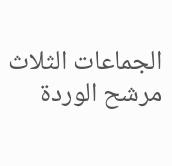الجماعات الثلاث مرشح الوردة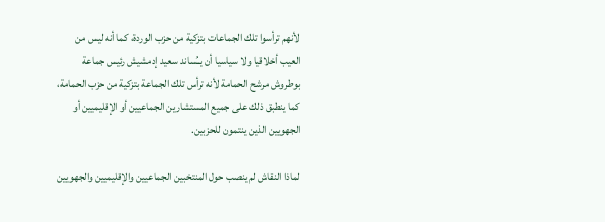لأنهم ترأسوا تلك الجماعات بتزكية من حزب الوردة، كما أنه ليس من العيب أخلاقيا ولا سياسيا أن يــُساند سعيد إدمشيش رئيس جماعة بوطروش مرشح الحمامة لأنه ترأس تلك الجماعة بتزكية من حزب الحمامة، كما ينطبق ذلك على جميع المستشارين الجماعيين أو الإقليميين أو الجهويين الذين ينتمون للحزبين.

لماذا النقاش لم ينصب حول المنتخبين الجماعيين والإقليميين والجهويين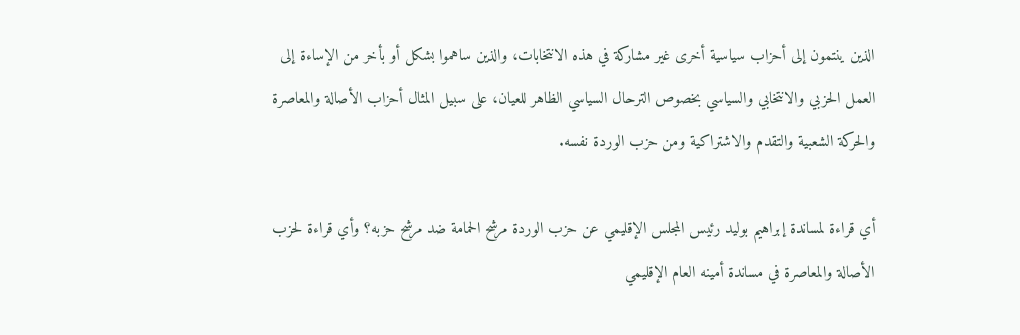الذين ينتمون إلى أحزاب سياسية أخرى غير مشاركة في هذه الانتخابات، والذين ساهموا بشكل أو بأخر من الإساءة إلى العمل الحزبي والانتخابي والسياسي بخصوص الترحال السياسي الظاهر للعيان، على سبيل المثال أحزاب الأصالة والمعاصرة والحركة الشعبية والتقدم والاشتراكية ومن حزب الوردة نفسه.

أي قراءة لمساندة إبراهيم بوليد رئيس المجلس الإقليمي عن حزب الوردة مرشح الحمامة ضد مرشح حزبه؟ وأي قراءة لحزب الأصالة والمعاصرة في مساندة أمينه العام الإقليمي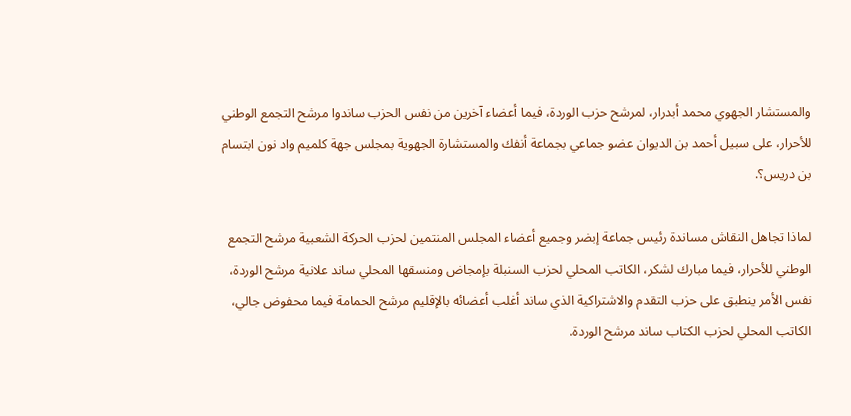والمستشار الجهوي محمد أبدرار، لمرشح حزب الوردة، فيما أعضاء آخرين من نفس الحزب ساندوا مرشح التجمع الوطني للأحرار، على سبيل أحمد بن الديوان عضو جماعي بجماعة أنفك والمستشارة الجهوية بمجلس جهة كلميم واد نون ابتسام بن دريس؟.

لماذا تجاهل النقاش مساندة رئيس جماعة إبضر وجميع أعضاء المجلس المنتمين لحزب الحركة الشعبية مرشح التجمع الوطني للأحرار، فيما مبارك لشكر، الكاتب المحلي لحزب السنبلة بإمجاض ومنسقها المحلي ساند علانية مرشح الوردة، نفس الأمر ينطبق على حزب التقدم والاشتراكية الذي ساند أغلب أعضائه بالإقليم مرشح الحمامة فيما محفوض جالي، الكاتب المحلي لحزب الكتاب ساند مرشح الوردة.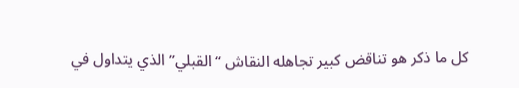كل ما ذكر هو تناقض كبير تجاهله النقاش “القبلي” الذي يتداول في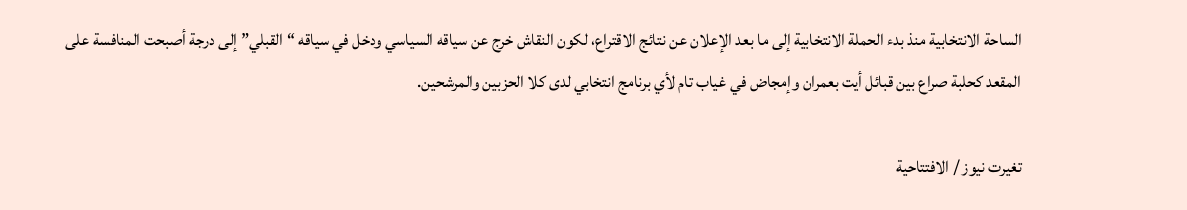الساحة الانتخابية منذ بدء الحملة الانتخابية إلى ما بعد الإعلان عن نتائج الاقتراع، لكون النقاش خرج عن سياقه السياسي ودخل في سياقه “القبلي” إلى درجة أصبحت المنافسة على المقعد كحلبة صراع بين قبائل أيت بعمران وإمجاض في غياب تام لأي برنامج انتخابي لدى كلا الحزبين والمرشحين.

تغيرت نيوز / الافتتاحية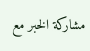مشاركة الخبر مع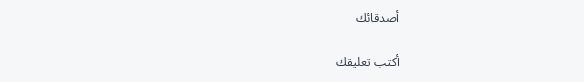أصدقائك

أكتب تعليقك